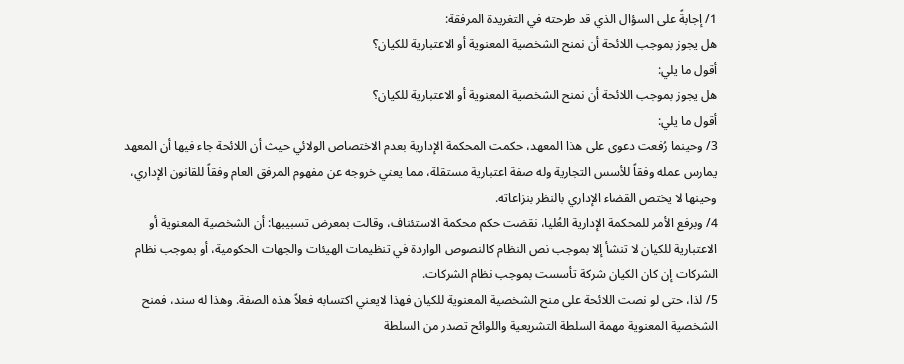1/ إجابةً على السؤال الذي قد طرحته في التغريدة المرفقة:
هل يجوز بموجب اللائحة أن نمنح الشخصية المعنوية أو الاعتبارية للكيان؟
أقول ما يلي:
هل يجوز بموجب اللائحة أن نمنح الشخصية المعنوية أو الاعتبارية للكيان؟
أقول ما يلي:
3/ وحينما رُفعت دعوى على هذا المعهد، حكمت المحكمة الإدارية بعدم الاختصاص الولائي حيث أن اللائحة جاء فيها أن المعهد يمارس عمله وفقاً للأسس التجارية وله صفة اعتبارية مستقلة، مما يعني خروجه عن مفهوم المرفق العام وفقاً للقانون الإداري، وحينها لا يختص القضاء الإداري بالنظر بنزاعاته.
4/ وبرفع الأمر للمحكمة الإدارية العُليا، نقضت حكم محكمة الاستئناف، وقالت بمعرض تسبيبها: أن الشخصية المعنوية أو الاعتبارية للكيان لا تنشأ إلا بموجب نص النظام كالنصوص الواردة في تنظيمات الهيئات والجهات الحكومية، أو بموجب نظام الشركات إن كان الكيان شركة تأسست بموجب نظام الشركات.
5/ لذا، حتى لو نصت اللائحة على منح الشخصية المعنوية للكيان فهذا لايعني اكتسابه فعلاً هذه الصفة. وهذا له سند، فمنح الشخصية المعنوية مهمة السلطة التشريعية واللوائح تصدر من السلطة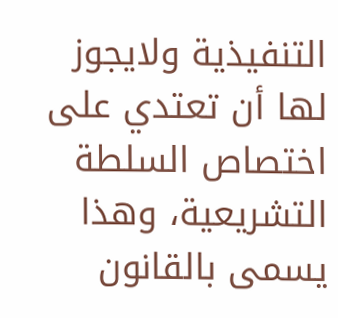التنفيذية ولايجوز لها أن تعتدي على اختصاص السلطة التشريعية، وهذا يسمى بالقانون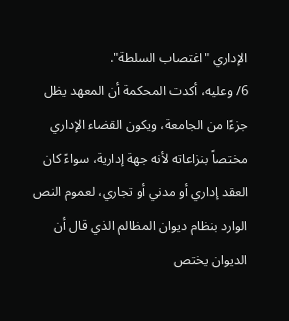الإداري "اغتصاب السلطة".
6/ وعليه، أكدت المحكمة أن المعهد يظل جزءًا من الجامعة، ويكون القضاء الإداري مختصاً بنزاعاته لأنه جهة إدارية، سواءً كان العقد إداري أو مدني أو تجاري، لعموم النص الوارد بنظام ديوان المظالم الذي قال أن الديوان يختص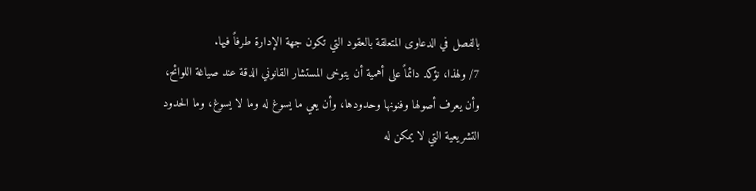بالفصل في الدعاوى المتعلقة بالعقود التي تكون جهة الإدارة طرفاً فيها.
7/ ولهذا، نؤكد دائماً على أهمية أن يتوخى المستشار القانوني الدقة عند صياغة اللوائح، وأن يعرف أصولها وفنونها وحدودها، وأن يعي ما يسوغ له وما لا يسوغ، وما الحدود التشريعية التي لا يمكن له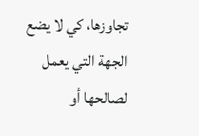تجاوزها، كي لا يضع الجهة التي يعمل لصالحها أو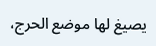يصيغ لها موضع الحرج،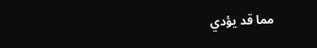مما قد يؤدي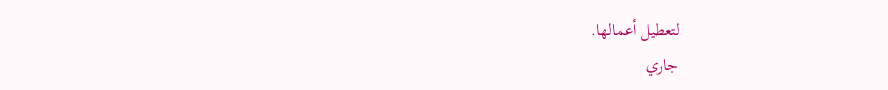لتعطيل أعمالها.
جاري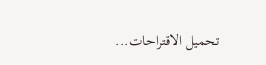تحميل الاقتراحات...